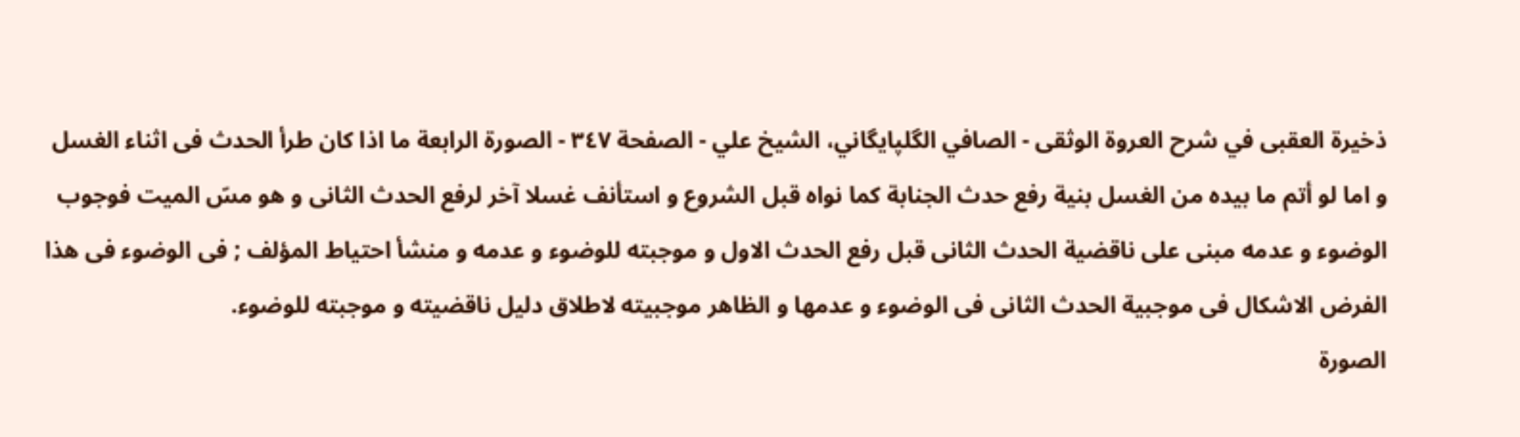ذخيرة العقبى في شرح العروة الوثقى - الصافي الگلپايگاني، الشيخ علي - الصفحة ٣٤٧ - الصورة الرابعة ما اذا كان طرأ الحدث فى اثناء الغسل
و اما لو أتم ما بيده من الغسل بنية رفع حدث الجنابة كما نواه قبل الشروع و استأنف غسلا آخر لرفع الحدث الثانى و هو مسّ الميت فوجوب الوضوء و عدمه مبنى على ناقضية الحدث الثانى قبل رفع الحدث الاول و موجبته للوضوء و عدمه و منشأ احتياط المؤلف ; فى الوضوء فى هذا الفرض الاشكال فى موجبية الحدث الثانى فى الوضوء و عدمها و الظاهر موجبيته لاطلاق دليل ناقضيته و موجبته للوضوء.
الصورة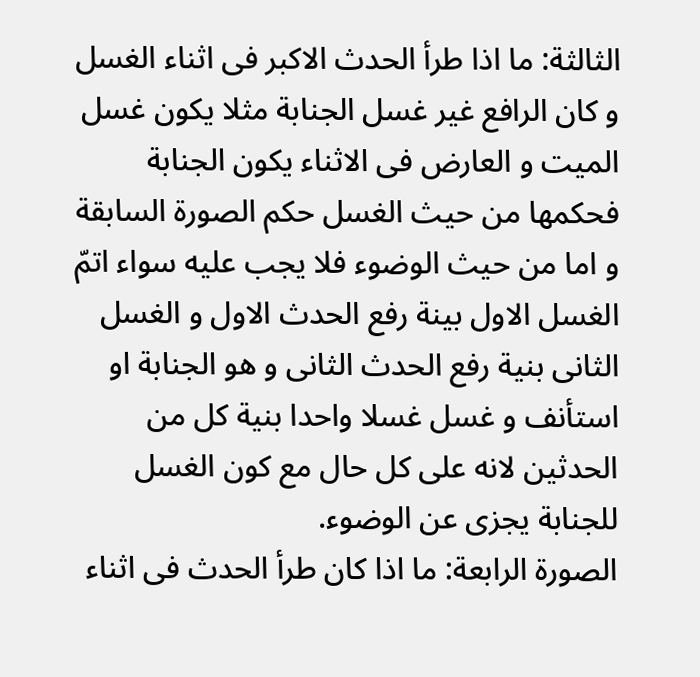الثالثة: ما اذا طرأ الحدث الاكبر فى اثناء الغسل
و كان الرافع غير غسل الجنابة مثلا يكون غسل الميت و العارض فى الاثناء يكون الجنابة فحكمها من حيث الغسل حكم الصورة السابقة و اما من حيث الوضوء فلا يجب عليه سواء اتمّ الغسل الاول بينة رفع الحدث الاول و الغسل الثانى بنية رفع الحدث الثانى و هو الجنابة او استأنف و غسل غسلا واحدا بنية كل من الحدثين لانه على كل حال مع كون الغسل للجنابة يجزى عن الوضوء.
الصورة الرابعة: ما اذا كان طرأ الحدث فى اثناء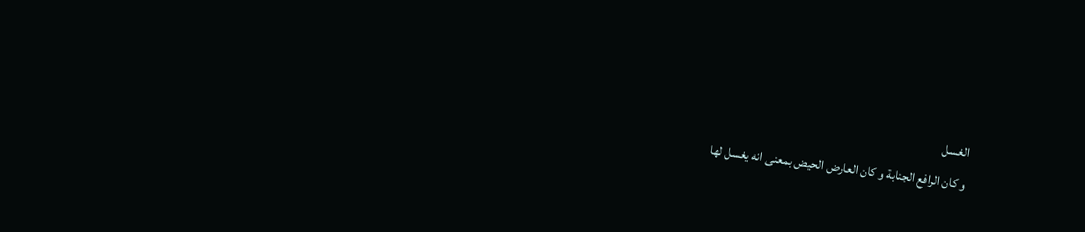الغسل
و كان الرافع الجنابة و كان العارض الحيض بمعنى انه يغسل لها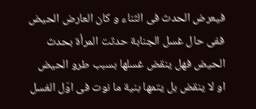فيعرض الحدث فى الثناء و كان العارض الحيض ففى حال غسل الجنابة حدثت المرأة بحدث الحيض فهل ينقض غسلها بسبب طرو الحيض او لا ينقض بل يتمها بنية ما نوت فى اوّل الغسل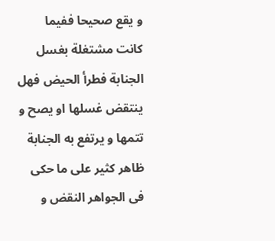و يقع صحيحا ففيما كانت مشتغلة بغسل الجنابة فطرأ الحيض فهل ينتقض غسلها او يصح و تتمها و يرتفع به الجنابة ظاهر كثير على ما حكى فى الجواهر النقض و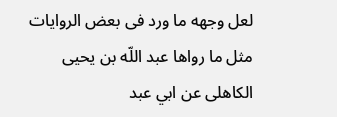لعل وجهه ما ورد فى بعض الروايات مثل ما رواها عبد اللّه بن يحيى الكاهلى عن ابي عبد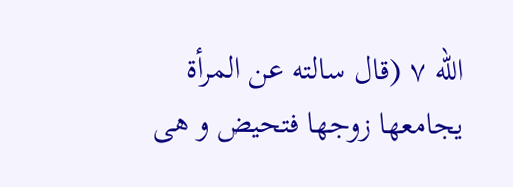اللّه ٧ (قال سالته عن المرأة يجامعها زوجها فتحيض و هى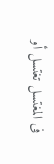فى المغتسل تغتسل أو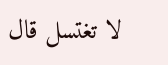لا تغتسل قال